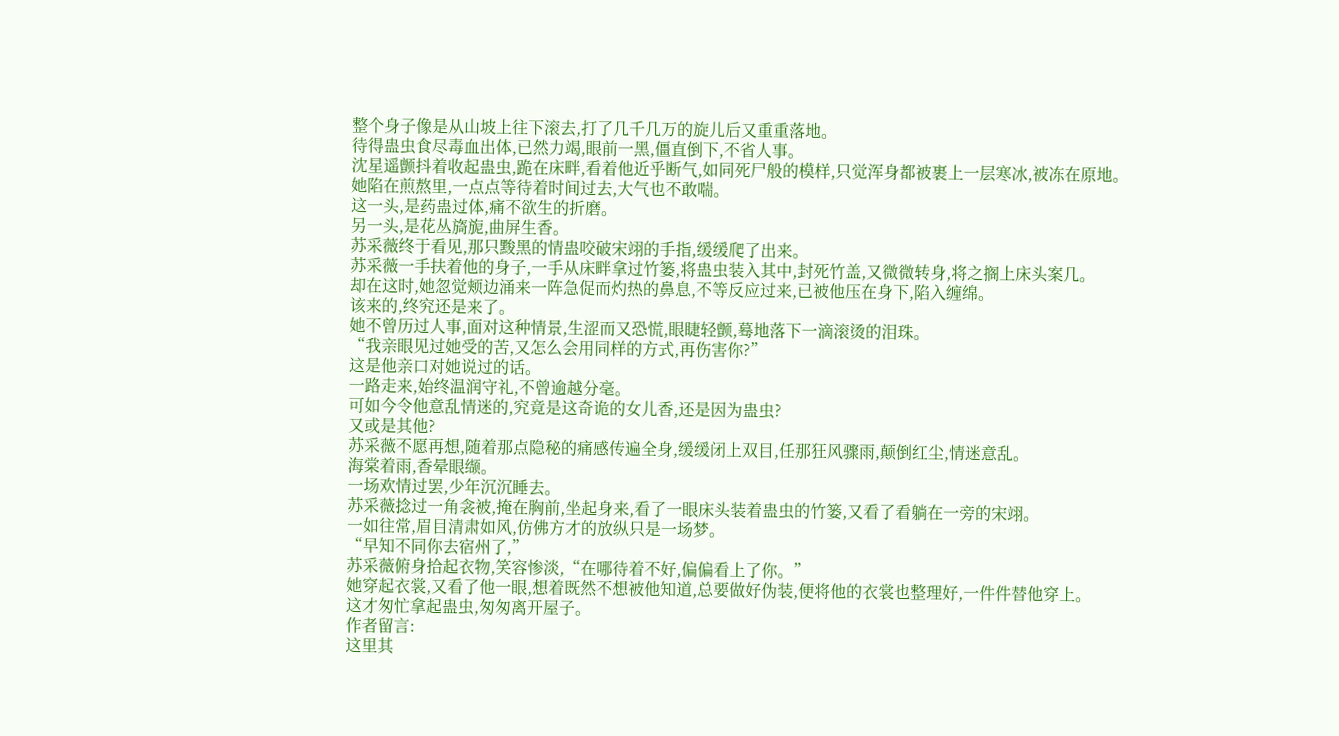整个身子像是从山坡上往下滚去,打了几千几万的旋儿后又重重落地。
待得蛊虫食尽毒血出体,已然力竭,眼前一黑,僵直倒下,不省人事。
沈星遥颤抖着收起蛊虫,跪在床畔,看着他近乎断气,如同死尸般的模样,只觉浑身都被裹上一层寒冰,被冻在原地。
她陷在煎熬里,一点点等待着时间过去,大气也不敢喘。
这一头,是药蛊过体,痛不欲生的折磨。
另一头,是花丛旖旎,曲屏生香。
苏采薇终于看见,那只黢黑的情蛊咬破宋翊的手指,缓缓爬了出来。
苏采薇一手扶着他的身子,一手从床畔拿过竹篓,将蛊虫装入其中,封死竹盖,又微微转身,将之搁上床头案几。
却在这时,她忽觉颊边涌来一阵急促而灼热的鼻息,不等反应过来,已被他压在身下,陷入缠绵。
该来的,终究还是来了。
她不曾历过人事,面对这种情景,生涩而又恐慌,眼睫轻颤,蓦地落下一滴滚烫的泪珠。
“我亲眼见过她受的苦,又怎么会用同样的方式,再伤害你?”
这是他亲口对她说过的话。
一路走来,始终温润守礼,不曾逾越分毫。
可如今令他意乱情迷的,究竟是这奇诡的女儿香,还是因为蛊虫?
又或是其他?
苏采薇不愿再想,随着那点隐秘的痛感传遍全身,缓缓闭上双目,任那狂风骤雨,颠倒红尘,情迷意乱。
海棠着雨,香晕眼缬。
一场欢情过罢,少年沉沉睡去。
苏采薇捻过一角衾被,掩在胸前,坐起身来,看了一眼床头装着蛊虫的竹篓,又看了看躺在一旁的宋翊。
一如往常,眉目清肃如风,仿佛方才的放纵只是一场梦。
“早知不同你去宿州了,”
苏采薇俯身拾起衣物,笑容惨淡,“在哪待着不好,偏偏看上了你。”
她穿起衣裳,又看了他一眼,想着既然不想被他知道,总要做好伪装,便将他的衣裳也整理好,一件件替他穿上。
这才匆忙拿起蛊虫,匆匆离开屋子。
作者留言:
这里其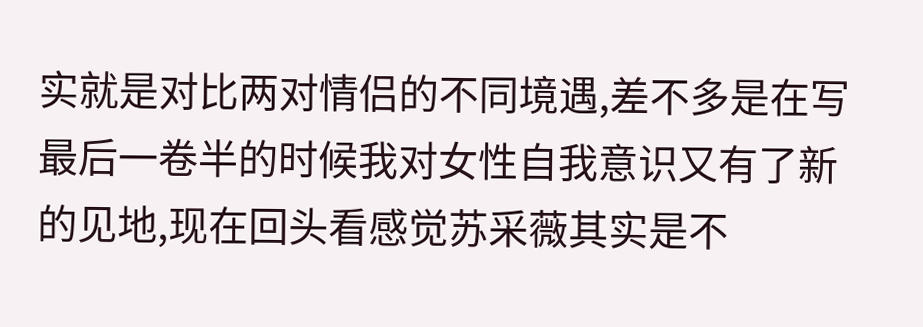实就是对比两对情侣的不同境遇,差不多是在写最后一卷半的时候我对女性自我意识又有了新的见地,现在回头看感觉苏采薇其实是不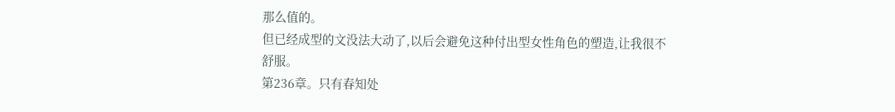那么值的。
但已经成型的文没法大动了,以后会避免这种付出型女性角色的塑造,让我很不舒服。
第236章。只有春知处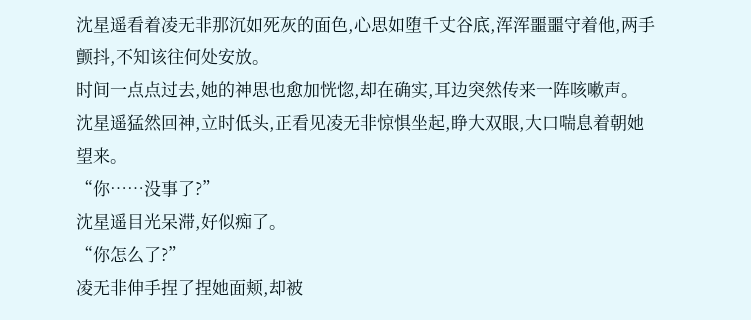沈星遥看着凌无非那沉如死灰的面色,心思如堕千丈谷底,浑浑噩噩守着他,两手颤抖,不知该往何处安放。
时间一点点过去,她的神思也愈加恍惚,却在确实,耳边突然传来一阵咳嗽声。
沈星遥猛然回神,立时低头,正看见凌无非惊惧坐起,睁大双眼,大口喘息着朝她望来。
“你……没事了?”
沈星遥目光呆滞,好似痴了。
“你怎么了?”
凌无非伸手捏了捏她面颊,却被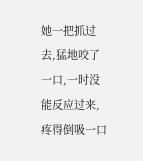她一把抓过去,猛地咬了一口,一时没能反应过来,疼得倒吸一口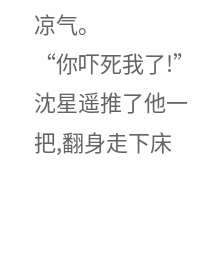凉气。
“你吓死我了!”
沈星遥推了他一把,翻身走下床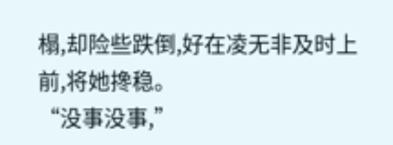榻,却险些跌倒,好在凌无非及时上前,将她搀稳。
“没事没事,”